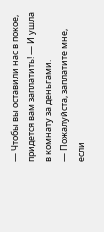— Чтобы вы оставили нас в покое, придется вам заплатить! — И ушла в комнату за деньгами.
— Пожалуйста, заплатите мне, если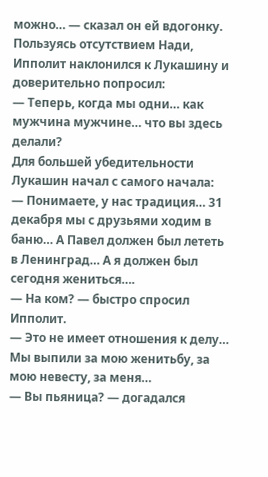можно… — сказал он ей вдогонку.
Пользуясь отсутствием Нади, Ипполит наклонился к Лукашину и доверительно попросил:
— Теперь, когда мы одни… как мужчина мужчине… что вы здесь делали?
Для большей убедительности Лукашин начал с самого начала:
— Понимаете, у нас традиция… 31 декабря мы с друзьями ходим в баню… А Павел должен был лететь в Ленинград… А я должен был сегодня жениться….
— На ком? — быстро спросил Ипполит.
— Это не имеет отношения к делу… Мы выпили за мою женитьбу, за мою невесту, за меня…
— Вы пьяница? — догадался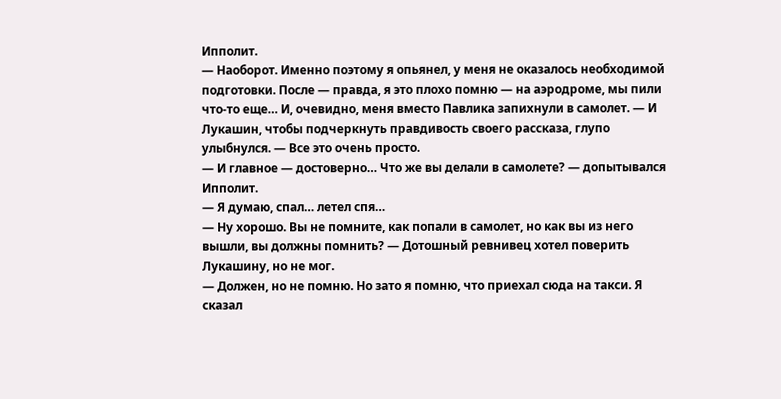Ипполит.
— Наоборот. Именно поэтому я опьянел, у меня не оказалось необходимой подготовки. После — правда, я это плохо помню — на аэродроме, мы пили что-то еще… И, очевидно, меня вместо Павлика запихнули в самолет. — И Лукашин, чтобы подчеркнуть правдивость своего рассказа, глупо улыбнулся. — Все это очень просто.
— И главное — достоверно… Что же вы делали в самолете? — допытывался Ипполит.
— Я думаю, спал… летел спя…
— Ну хорошо. Вы не помните, как попали в самолет, но как вы из него вышли, вы должны помнить? — Дотошный ревнивец хотел поверить Лукашину, но не мог.
— Должен, но не помню. Но зато я помню, что приехал сюда на такси. Я сказал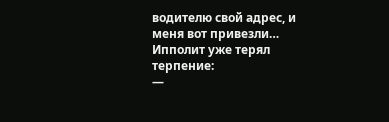водителю свой адрес, и меня вот привезли…
Ипполит уже терял терпение:
—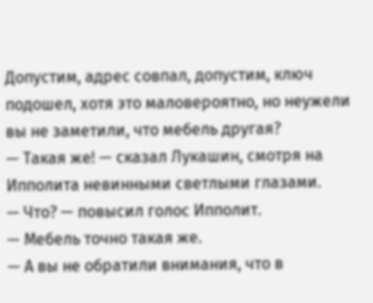Допустим, адрес совпал, допустим, ключ подошел, хотя это маловероятно, но неужели вы не заметили, что мебель другая?
— Такая же! — сказал Лукашин, смотря на Ипполита невинными светлыми глазами.
— Что? — повысил голос Ипполит.
— Мебель точно такая же.
— А вы не обратили внимания, что в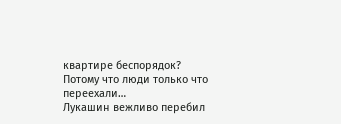квартире беспорядок? Потому что люди только что переехали…
Лукашин вежливо перебил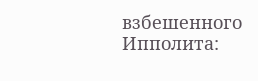взбешенного Ипполита: